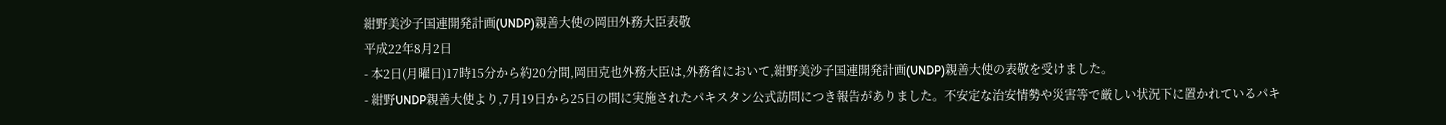紺野美沙子国連開発計画(UNDP)親善大使の岡田外務大臣表敬
平成22年8月2日
- 本2日(月曜日)17時15分から約20分間,岡田克也外務大臣は,外務省において,紺野美沙子国連開発計画(UNDP)親善大使の表敬を受けました。
- 紺野UNDP親善大使より,7月19日から25日の間に実施されたパキスタン公式訪問につき報告がありました。不安定な治安情勢や災害等で厳しい状況下に置かれているパキ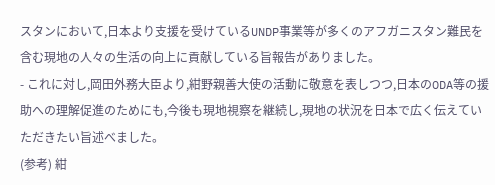スタンにおいて,日本より支援を受けているUNDP事業等が多くのアフガニスタン難民を含む現地の人々の生活の向上に貢献している旨報告がありました。
- これに対し,岡田外務大臣より,紺野親善大使の活動に敬意を表しつつ,日本のODA等の援助への理解促進のためにも,今後も現地視察を継続し,現地の状況を日本で広く伝えていただきたい旨述べました。
(参考) 紺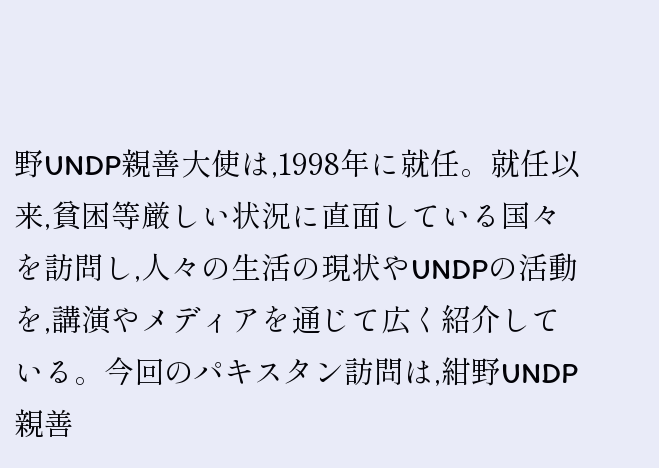野UNDP親善大使は,1998年に就任。就任以来,貧困等厳しい状況に直面している国々を訪問し,人々の生活の現状やUNDPの活動を,講演やメディアを通じて広く紹介している。今回のパキスタン訪問は,紺野UNDP親善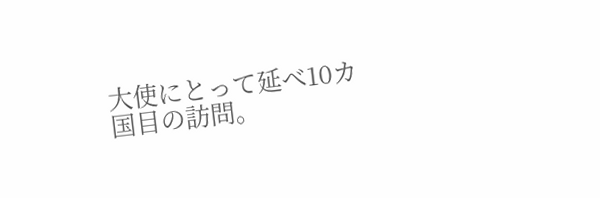大使にとって延べ10カ国目の訪問。